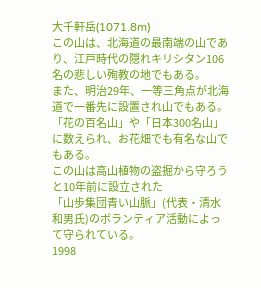大千軒岳(1071.8m)
この山は、北海道の最南端の山であり、江戸時代の隠れキリシタン106名の悲しい殉教の地でもある。
また、明治29年、一等三角点が北海道で一番先に設置され山でもある。
「花の百名山」や「日本300名山」に数えられ、お花畑でも有名な山でもある。
この山は高山植物の盗掘から守ろうと10年前に設立された
「山歩集団青い山脈」(代表・清水和男氏)のボランティア活動によって守られている。
1998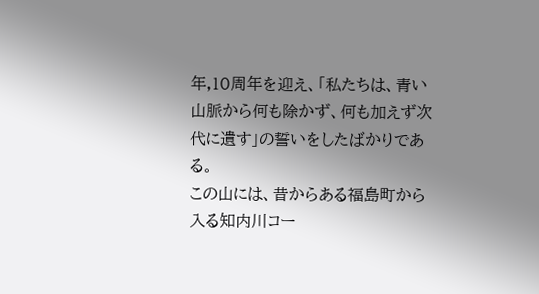年,10周年を迎え、「私たちは、青い山脈から何も除かず、何も加えず次代に遺す」の誓いをしたばかりである。
この山には、昔からある福島町から入る知内川コー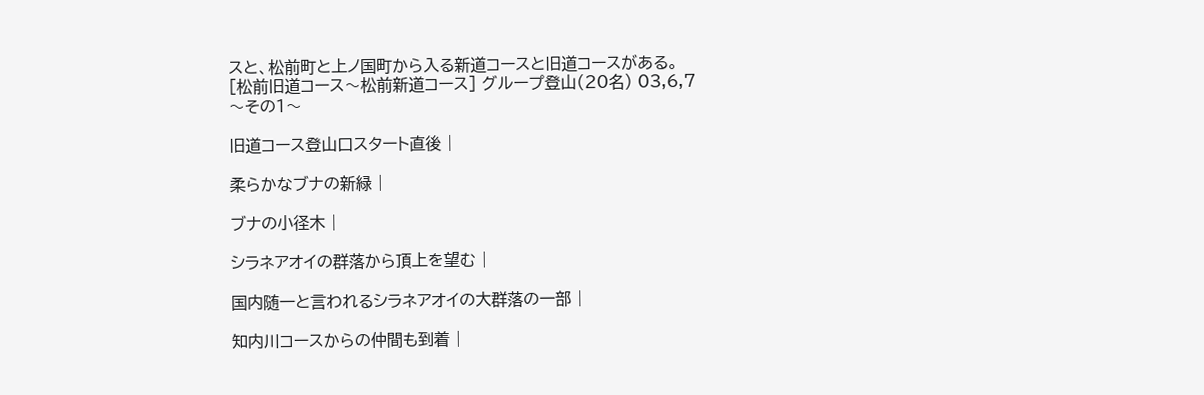スと、松前町と上ノ国町から入る新道コースと旧道コースがある。
[松前旧道コース〜松前新道コース] グループ登山(20名) 03,6,7
〜その1〜

旧道コース登山口スタート直後 |

柔らかなブナの新緑 |

ブナの小径木 |

シラネアオイの群落から頂上を望む |

国内随一と言われるシラネアオイの大群落の一部 |

知内川コースからの仲間も到着 |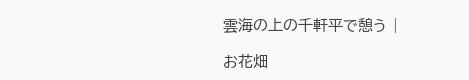雲海の上の千軒平で憩う |

お花畑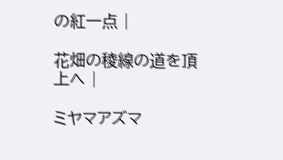の紅一点 |

花畑の稜線の道を頂上へ |

ミヤマアズマ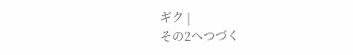ギク |
その2へつづく